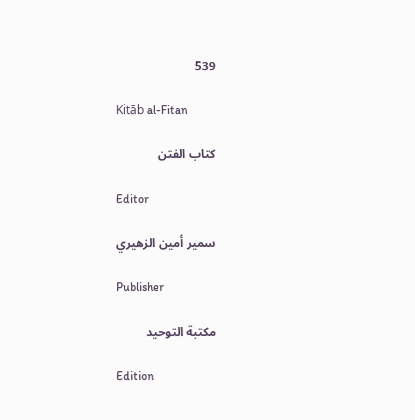539

Kitāb al-Fitan

كتاب الفتن

Editor

سمير أمين الزهيري

Publisher

مكتبة التوحيد

Edition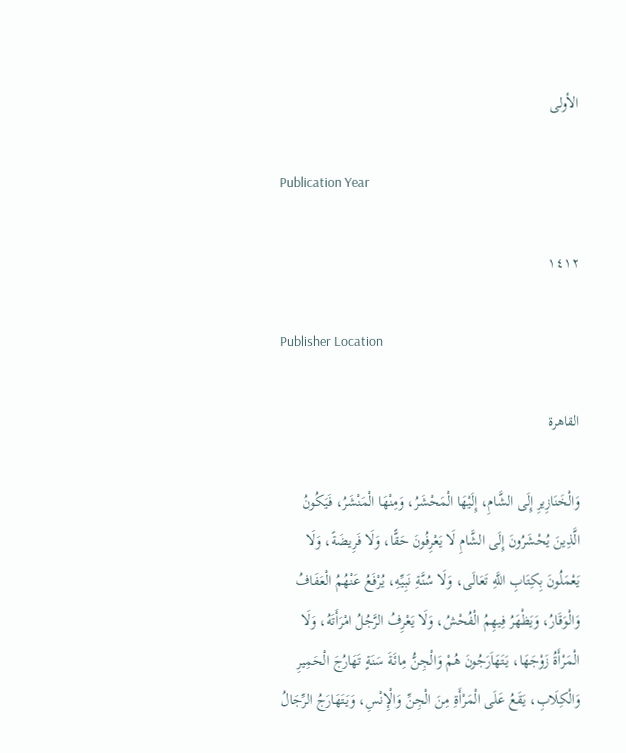الأولى

Publication Year

١٤١٢

Publisher Location

القاهرة

وَالْخَنَازِيرِ إِلَى الشَّامِ، إِلَيْهَا الْمَحْشَرُ، وَمِنْهَا الْمَنْشَرُ، فَيَكُونُ الَّذِينَ يُحْشَرُونَ إِلَى الشَّامِ لَا يَعْرِفُونَ حَقًّا، وَلَا فَرِيضَةً، وَلَا يَعْمَلُونَ بِكِتَابِ اللَّهِ تَعَالَى، وَلَا سُنَّةِ نَبِيِّهِ، يُرْفَعُ عَنْهُمُ الْعَفَافُ وَالْوَقَارُ، وَيَظْهَرُ فِيهِمُ الْفُحْشُ، وَلَا يَعْرِفُ الرَّجُلُ امْرَأَتَهُ، وَلَا الْمَرْأَةُ زَوْجَهَا، يَتَهَاَرَجُونَ هُمْ وَالْجِنُّ مِائَةَ سَنَةٍ تَهَارُجَ الْحَمِيرِ وَالْكِلَابِ، يَقَعُ عَلَى الْمَرْأَةِ مِنَ الْجِنِّ وَالْإِنْسِ، وَيَتَهَارَجُ الرِّجَالُ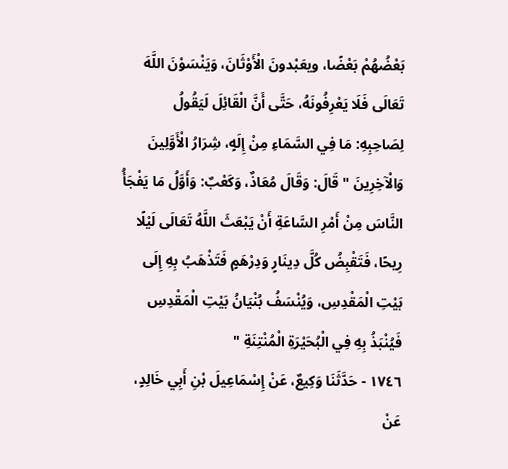بَعْضُهُمْ بَعْضًا، ويعَبْدونَ الْأَوْثَانَ، وَيَنْسَوْنَ اللَّهَ تَعَالَى فَلَا يَعْرِفُونَهُ، حَتَّى أَنَّ الْقَائِلَ لَيَقُولُ لِصَاحِبِهِ: مَا فِي السَّمَاءِ مِنْ إِلَهٍ، شِرَارُ الْأَوَّلِينَ وَالْآخِرِينَ " قَالَ: وَقَالَ مُعَاذٌ، وَكَعْبٌ: وَأَوَّلُ مَا يَفْجَأُ النَّاسَ مِنْ أَمْرِ السَّاعَةِ أَنْ يَبْعَثَ اللَّهُ تَعَالَى لَيْلًا رِيحًا، فَتَقْبِضُ كُلَّ دِينَارٍ وَدِرْهَمٍ فَتَذْهَبُ بِهِ إِلَى بَيْتِ الْمَقْدِسِ، وَيُنْسَفُ بُنْيَانُ بَيْتِ الْمَقْدِسِ فَيُنْبَذُ بِهِ فِي الْبُحَيْرَةِ الْمُنْتِنَةِ "
١٧٤٦ - حَدَّثَنَا وَكِيعٌ، عَنْ إِسْمَاعِيلَ بْنِ أَبِي خَالِدٍ، عَنْ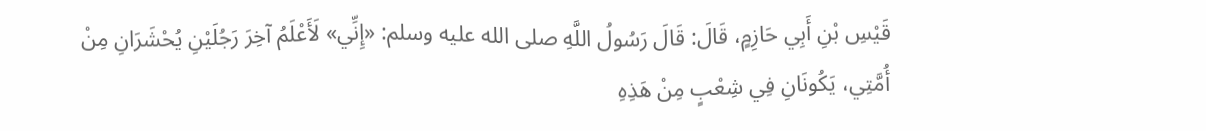قَيْسِ بْنِ أَبِي حَازِمٍ، قَالَ: قَالَ رَسُولُ اللَّهِ صلى الله عليه وسلم: «إِنِّي» لَأَعْلَمُ آخِرَ رَجُلَيْنِ يُحْشَرَانِ مِنْ أُمَّتِي، يَكُونَانِ فِي شِعْبٍ مِنْ هَذِهِ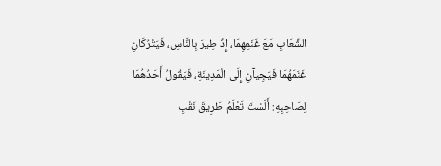الشِّعَابِ مَعَ غَنَمِهِمَا، إِذْ طِيرَ بِالنَّاسِ، فَيَتْرُكَانِ غَنَمَهُمَا فَيَجِيآنِ إِلَى الْمَدِينَةِ، فَيَقُولُ أَحَدُهُمَا لِصَاحِبِهِ: أَلَسْتَ تَعْلَمُ طَرِيقَ نَقْبِ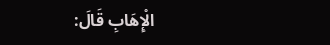الْإِهَابِ قَالَ: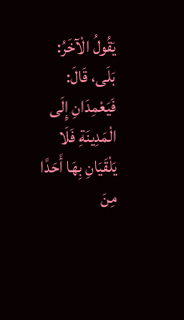يَقُولُ الْآخَرُ: بَلَى، قَالَ: فَيَعْمِدَانِ إِلَى الْمَدِينَةِ فَلَا يَلْقَيَانِ بِهَا أَحَدًا مِنَ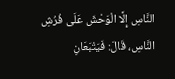النَّاسِ إِلَّا الْوَحْشَ عَلَى فُرُشِ النَّاسِ، قَالَ: فَيَتْبَعَانِ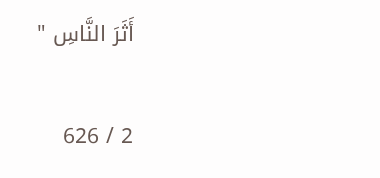أَثَرَ النَّاسِ "

2 / 626